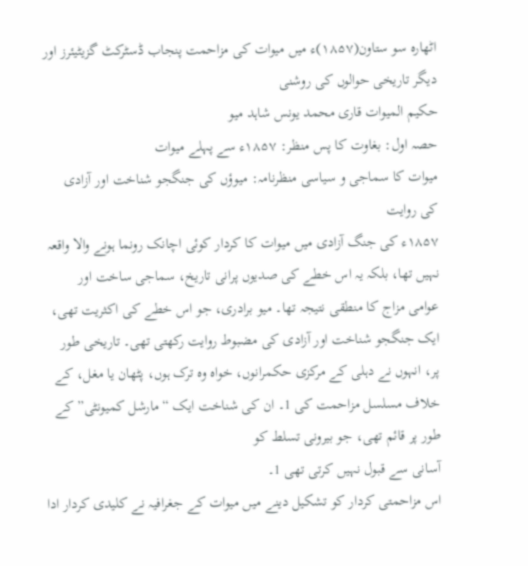اٹھارہ سو ستاون(۱۸۵۷)ء میں میوات کی مزاحمت پنجاب ڈسٹرکٹ گزیٹیئرز اور دیگر تاریخی حوالوں کی روشنی
حکیم المیوات قاری محمد یونس شاہد میو
حصہ اول: بغاوت کا پس منظر: ۱۸۵۷ء سے پہلے میوات
میوات کا سماجی و سیاسی منظرنامہ: میوؤں کی جنگجو شناخت اور آزادی کی روایت
۱۸۵۷ء کی جنگ آزادی میں میوات کا کردار کوئی اچانک رونما ہونے والا واقعہ نہیں تھا، بلکہ یہ اس خطے کی صدیوں پرانی تاریخ، سماجی ساخت اور عوامی مزاج کا منطقی نتیجہ تھا۔ میو برادری، جو اس خطے کی اکثریت تھی، ایک جنگجو شناخت اور آزادی کی مضبوط روایت رکھتی تھی۔ تاریخی طور پر، انہوں نے دہلی کے مرکزی حکمرانوں، خواہ وہ ترک ہوں، پٹھان یا مغل، کے خلاف مسلسل مزاحمت کی 1۔ ان کی شناخت ایک “مارشل کمیونٹی” کے طور پر قائم تھی، جو بیرونی تسلط کو
آسانی سے قبول نہیں کرتی تھی 1۔
اس مزاحمتی کردار کو تشکیل دینے میں میوات کے جغرافیہ نے کلیدی کردار ادا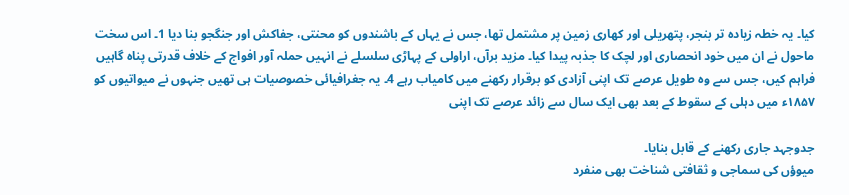کیا۔ یہ خطہ زیادہ تر بنجر، پتھریلی اور کھاری زمین پر مشتمل تھا، جس نے یہاں کے باشندوں کو محنتی، جفاکش اور جنگجو بنا دیا 1۔ اس سخت ماحول نے ان میں خود انحصاری اور لچک کا جذبہ پیدا کیا۔ مزید برآں، اراولی کے پہاڑی سلسلے نے انہیں حملہ آور افواج کے خلاف قدرتی پناہ گاہیں فراہم کیں، جس سے وہ طویل عرصے تک اپنی آزادی کو برقرار رکھنے میں کامیاب رہے 4۔ یہ جغرافیائی خصوصیات ہی تھیں جنہوں نے میواتیوں کو ۱۸۵۷ء میں دہلی کے سقوط کے بعد بھی ایک سال سے زائد عرصے تک اپنی

جدوجہد جاری رکھنے کے قابل بنایا۔
میوؤں کی سماجی و ثقافتی شناخت بھی منفرد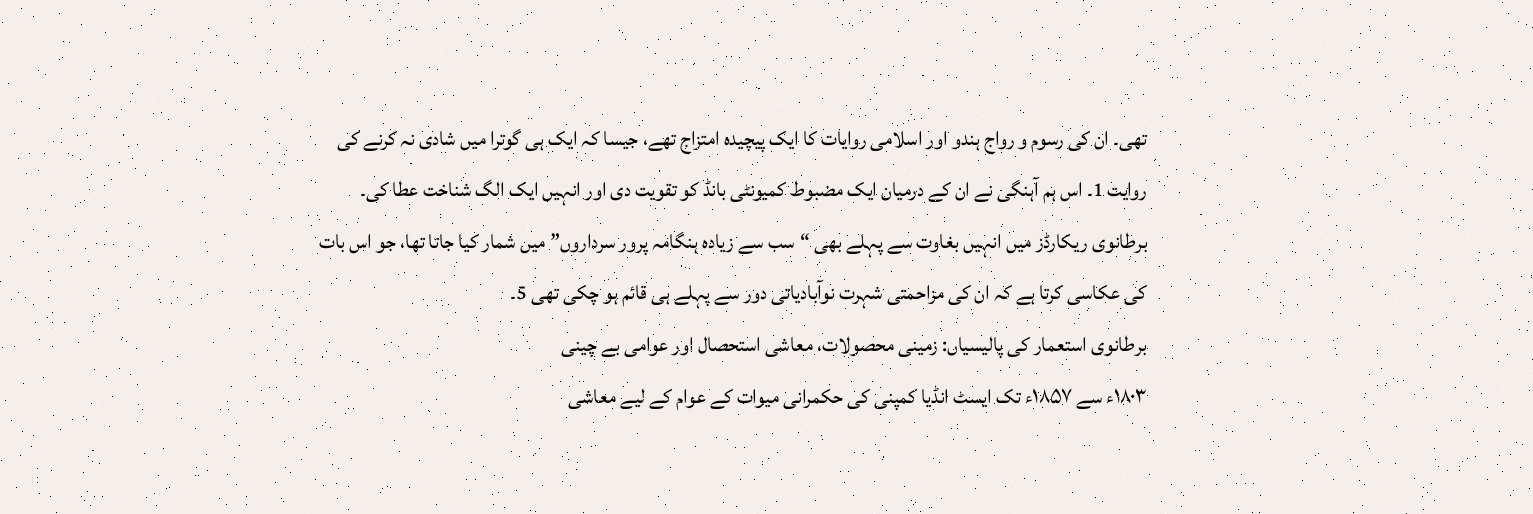تھی۔ ان کی رسوم و رواج ہندو اور اسلامی روایات کا ایک پیچیدہ امتزاج تھے، جیسا کہ ایک ہی گوترا میں شادی نہ کرنے کی روایت 1۔ اس ہم آہنگی نے ان کے درمیان ایک مضبوط کمیونٹی بانڈ کو تقویت دی اور انہیں ایک الگ شناخت عطا کی۔ برطانوی ریکارڈز میں انہیں بغاوت سے پہلے بھی “سب سے زیادہ ہنگامہ پرور سرداروں” میں شمار کیا جاتا تھا، جو اس بات کی عکاسی کرتا ہے کہ ان کی مزاحمتی شہرت نوآبادیاتی دور سے پہلے ہی قائم ہو چکی تھی 5۔
برطانوی استعمار کی پالیسیاں: زمینی محصولات، معاشی استحصال اور عوامی بے چینی
۱۸۰۳ء سے ۱۸۵۷ء تک ایسٹ انڈیا کمپنی کی حکمرانی میوات کے عوام کے لیے معاشی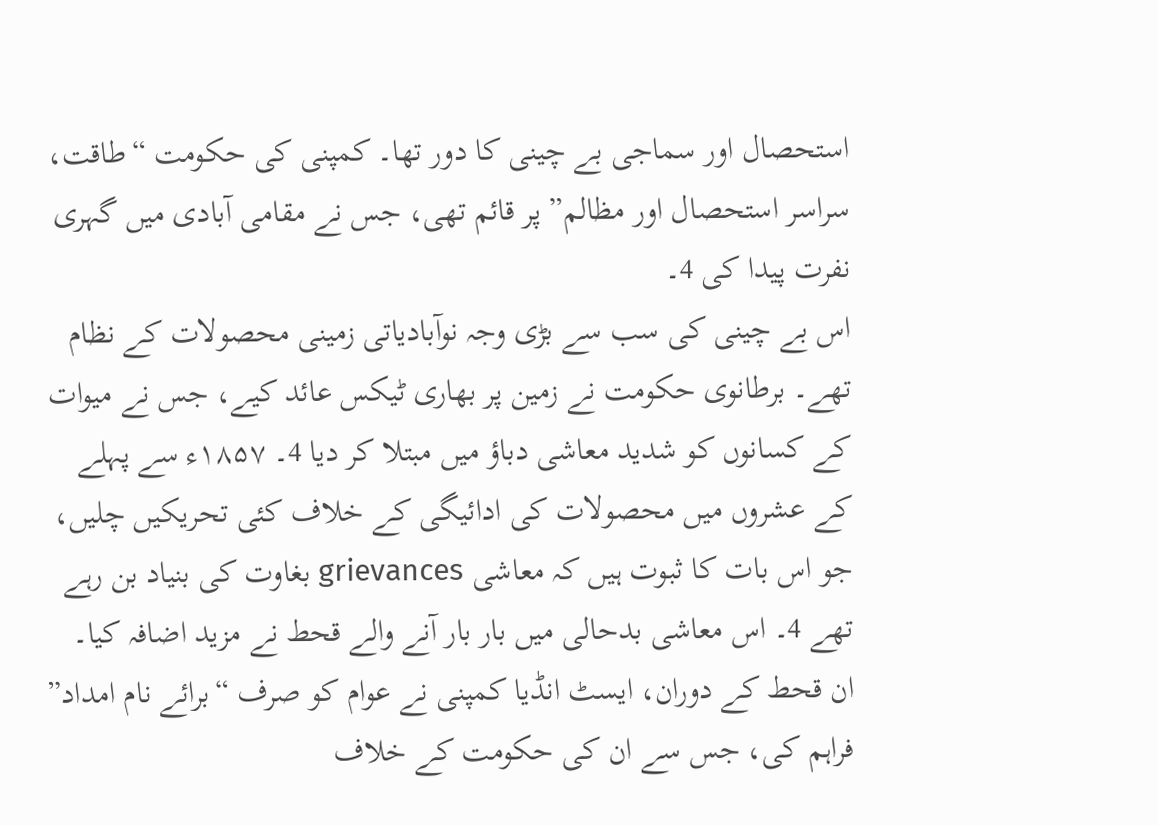استحصال اور سماجی بے چینی کا دور تھا۔ کمپنی کی حکومت “طاقت، سراسر استحصال اور مظالم” پر قائم تھی، جس نے مقامی آبادی میں گہری نفرت پیدا کی 4۔
اس بے چینی کی سب سے بڑی وجہ نوآبادیاتی زمینی محصولات کے نظام تھے۔ برطانوی حکومت نے زمین پر بھاری ٹیکس عائد کیے، جس نے میوات کے کسانوں کو شدید معاشی دباؤ میں مبتلا کر دیا 4۔ ۱۸۵۷ء سے پہلے کے عشروں میں محصولات کی ادائیگی کے خلاف کئی تحریکیں چلیں، جو اس بات کا ثبوت ہیں کہ معاشی grievances بغاوت کی بنیاد بن رہے تھے 4۔ اس معاشی بدحالی میں بار بار آنے والے قحط نے مزید اضافہ کیا۔ ان قحط کے دوران، ایسٹ انڈیا کمپنی نے عوام کو صرف “برائے نام امداد” فراہم کی، جس سے ان کی حکومت کے خلاف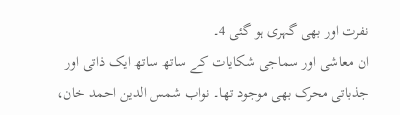نفرت اور بھی گہری ہو گئی 4۔
ان معاشی اور سماجی شکایات کے ساتھ ساتھ ایک ذاتی اور جذباتی محرک بھی موجود تھا۔ نواب شمس الدین احمد خان،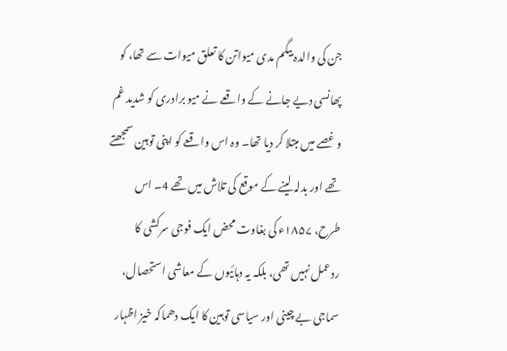جن کی والدہ بیگم مدی میواتن کا تعلق میوات سے تھا، کو پھانسی دیے جانے کے واقعے نے میو برادری کو شدید غم و غصے میں مبتلا کر دیا تھا۔ وہ اس واقعے کو اپنی توہین سمجھتے تھے اور بدلہ لینے کے موقع کی تلاش میں تھے 4۔ اس طرح، ۱۸۵۷ء کی بغاوت محض ایک فوجی سرکشی کا ردعمل نہیں تھی، بلکہ یہ دہائیوں کے معاشی استحصال، سماجی بے چینی اور سیاسی توہین کا ایک دھماکہ خیز اظہار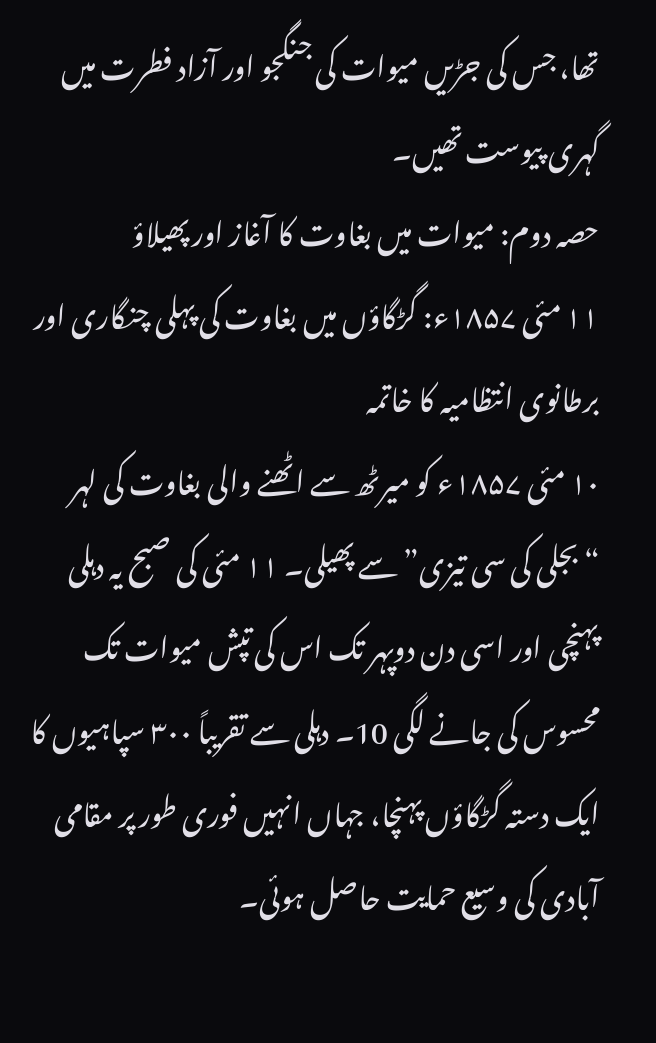تھا، جس کی جڑیں میوات کی جنگجو اور آزاد فطرت میں گہری پیوست تھیں۔
حصہ دوم: میوات میں بغاوت کا آغاز اور پھیلاؤ
۱۱ مئی ۱۸۵۷ء: گڑگاؤں میں بغاوت کی پہلی چنگاری اور برطانوی انتظامیہ کا خاتمہ
۱۰ مئی ۱۸۵۷ء کو میرٹھ سے اٹھنے والی بغاوت کی لہر “بجلی کی سی تیزی” سے پھیلی۔ ۱۱ مئی کی صبح یہ دہلی پہنچی اور اسی دن دوپہر تک اس کی تپش میوات تک محسوس کی جانے لگی 10۔ دہلی سے تقریباً ۳۰۰ سپاہیوں کا ایک دستہ گڑگاؤں پہنچا، جہاں انہیں فوری طور پر مقامی آبادی کی وسیع حمایت حاصل ہوئی۔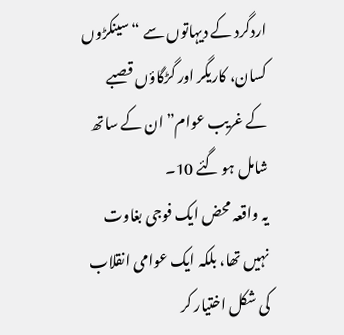اردگرد کے دیہاتوں سے “سینکڑوں کسان، کاریگر اور گڑگاؤں قصبے کے غریب عوام” ان کے ساتھ شامل ہو گئے 10۔
یہ واقعہ محض ایک فوجی بغاوت نہیں تھا، بلکہ ایک عوامی انقلاب کی شکل اختیار کر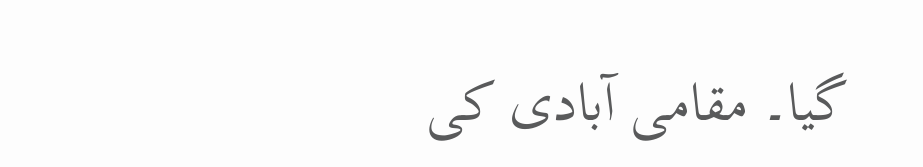گیا۔ مقامی آبادی کی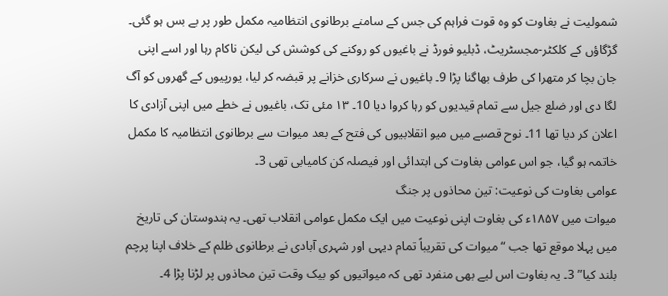شمولیت نے بغاوت کو وہ قوت فراہم کی جس کے سامنے برطانوی انتظامیہ مکمل طور پر بے بس ہو گئی۔ گڑگاؤں کے کلکٹر-مجسٹریٹ، ڈبلیو فورڈ نے باغیوں کو روکنے کی کوشش کی لیکن ناکام رہا اور اسے اپنی جان بچا کر متھرا کی طرف بھاگنا پڑا 9۔ باغیوں نے سرکاری خزانے پر قبضہ کر لیا، یورپیوں کے گھروں کو آگ لگا دی اور ضلع جیل سے تمام قیدیوں کو رہا کروا دیا 10۔ ۱۳ مئی تک، باغیوں نے خطے میں اپنی آزادی کا اعلان کر دیا تھا 11۔ نوح قصبے میں میو انقلابیوں کی فتح کے بعد میوات سے برطانوی انتظامیہ کا مکمل خاتمہ ہو گیا، جو اس عوامی بغاوت کی ابتدائی اور فیصلہ کن کامیابی تھی 3۔
عوامی بغاوت کی نوعیت: تین محاذوں پر جنگ
میوات میں ۱۸۵۷ء کی بغاوت اپنی نوعیت میں ایک مکمل عوامی انقلاب تھی۔ یہ ہندوستان کی تاریخ میں پہلا موقع تھا جب “میوات کی تقریباً تمام دیہی اور شہری آبادی نے برطانوی ظلم کے خلاف اپنا پرچم بلند کیا” 3۔ یہ بغاوت اس لیے بھی منفرد تھی کہ میواتیوں کو بیک وقت تین محاذوں پر لڑنا پڑا 4۔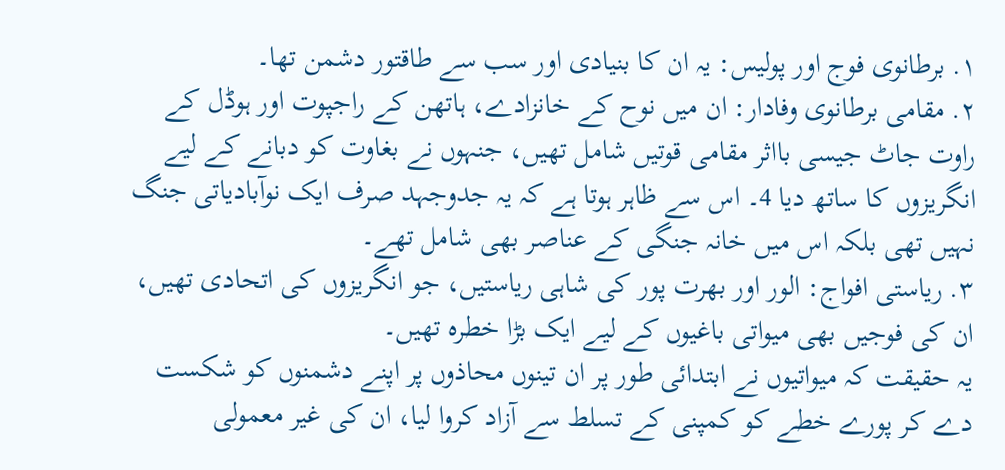۱. برطانوی فوج اور پولیس: یہ ان کا بنیادی اور سب سے طاقتور دشمن تھا۔
۲. مقامی برطانوی وفادار: ان میں نوح کے خانزادے، ہاتھن کے راجپوت اور ہوڈل کے راوت جاٹ جیسی بااثر مقامی قوتیں شامل تھیں، جنہوں نے بغاوت کو دبانے کے لیے انگریزوں کا ساتھ دیا 4۔ اس سے ظاہر ہوتا ہے کہ یہ جدوجہد صرف ایک نوآبادیاتی جنگ نہیں تھی بلکہ اس میں خانہ جنگی کے عناصر بھی شامل تھے۔
۳. ریاستی افواج: الور اور بھرت پور کی شاہی ریاستیں، جو انگریزوں کی اتحادی تھیں، ان کی فوجیں بھی میواتی باغیوں کے لیے ایک بڑا خطرہ تھیں۔
یہ حقیقت کہ میواتیوں نے ابتدائی طور پر ان تینوں محاذوں پر اپنے دشمنوں کو شکست دے کر پورے خطے کو کمپنی کے تسلط سے آزاد کروا لیا، ان کی غیر معمولی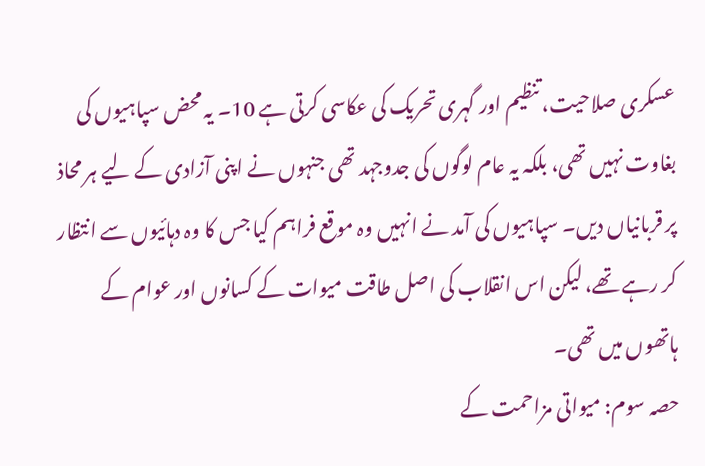عسکری صلاحیت، تنظیم اور گہری تحریک کی عکاسی کرتی ہے 10۔ یہ محض سپاہیوں کی بغاوت نہیں تھی، بلکہ یہ عام لوگوں کی جدوجہد تھی جنہوں نے اپنی آزادی کے لیے ہر محاذ پر قربانیاں دیں۔ سپاہیوں کی آمد نے انہیں وہ موقع فراہم کیا جس کا وہ دہائیوں سے انتظار کر رہے تھے، لیکن اس انقلاب کی اصل طاقت میوات کے کسانوں اور عوام کے ہاتھوں میں تھی۔
حصہ سوم: میواتی مزاحمت کے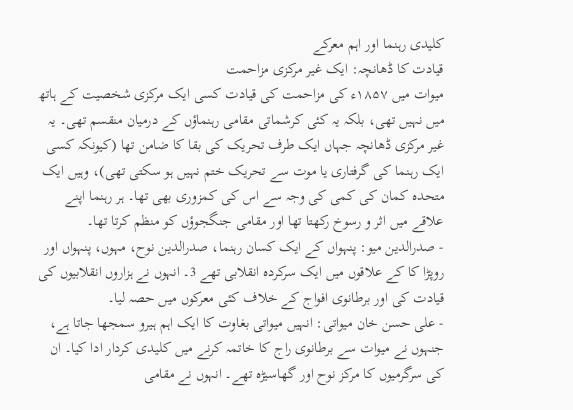کلیدی رہنما اور اہم معرکے
قیادت کا ڈھانچہ: ایک غیر مرکزی مزاحمت
میوات میں ۱۸۵۷ء کی مزاحمت کی قیادت کسی ایک مرکزی شخصیت کے ہاتھ میں نہیں تھی، بلکہ یہ کئی کرشماتی مقامی رہنماؤں کے درمیان منقسم تھی۔ یہ غیر مرکزی ڈھانچہ جہاں ایک طرف تحریک کی بقا کا ضامن تھا (کیونکہ کسی ایک رہنما کی گرفتاری یا موت سے تحریک ختم نہیں ہو سکتی تھی)، وہیں ایک متحدہ کمان کی کمی کی وجہ سے اس کی کمزوری بھی تھا۔ ہر رہنما اپنے علاقے میں اثر و رسوخ رکھتا تھا اور مقامی جنگجوؤں کو منظم کرتا تھا۔
- صدرالدین میو: پنہواں کے ایک کسان رہنما، صدرالدین نوح، مہوں، پنہواں اور روپڑا کا کے علاقوں میں ایک سرکردہ انقلابی تھے 3۔ انہوں نے ہزاروں انقلابیوں کی قیادت کی اور برطانوی افواج کے خلاف کئی معرکوں میں حصہ لیا۔
- علی حسن خان میواتی: انہیں میواتی بغاوت کا ایک اہم ہیرو سمجھا جاتا ہے، جنہوں نے میوات سے برطانوی راج کا خاتمہ کرنے میں کلیدی کردار ادا کیا۔ ان کی سرگرمیوں کا مرکز نوح اور گھاسیڑہ تھے۔ انہوں نے مقامی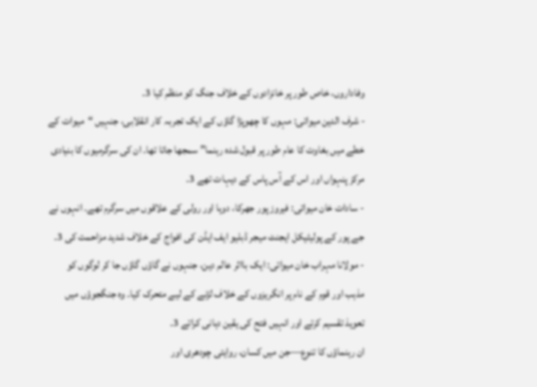وفاداروں، خاص طور پر خانزادوں کے خلاف جنگ کو منظم کیا 3۔
- شرف الدین میواتی: مہوں کا چھوپڑا گاؤں کے ایک تجربہ کار انقلابی، جنہیں “میوات کے خطے میں بغاوت کا عام طور پر قبول شدہ رہنما” سمجھا جاتا تھا۔ ان کی سرگرمیوں کا بنیادی مرکز پنہواں اور اس کے آس پاس کے دیہات تھے 3۔
- سادات خان میواتی: فیروز پور جھرکا، دوہا اور رولی کے علاقوں میں سرگرم تھے۔ انہوں نے جے پور کے پولیٹیکل ایجنٹ میجر ڈبلیو ایف ایڈن کی افواج کے خلاف شدید مزاحمت کی 3۔
- مولانا مہراب خان میواتی: ایک بااثر عالم دین، جنہوں نے گاؤں گاؤں جا کر لوگوں کو مذہب اور قوم کے نام پر انگریزوں کے خلاف لڑنے کے لیے متحرک کیا۔ وہ جنگجوؤں میں تعویذ تقسیم کرتے اور انہیں فتح کی یقین دہانی کراتے 3۔
ان رہنماؤں کا تنوع—جن میں کسان، روایتی چودھری اور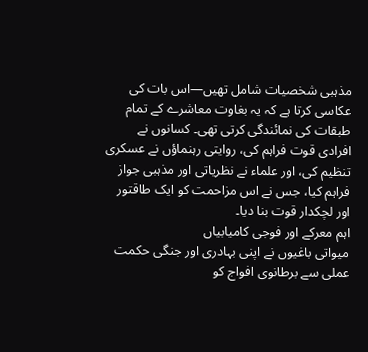مذہبی شخصیات شامل تھیں—اس بات کی عکاسی کرتا ہے کہ یہ بغاوت معاشرے کے تمام طبقات کی نمائندگی کرتی تھی۔ کسانوں نے افرادی قوت فراہم کی، روایتی رہنماؤں نے عسکری تنظیم کی، اور علماء نے نظریاتی اور مذہبی جواز فراہم کیا، جس نے اس مزاحمت کو ایک طاقتور اور لچکدار قوت بنا دیا۔
اہم معرکے اور فوجی کامیابیاں
میواتی باغیوں نے اپنی بہادری اور جنگی حکمت عملی سے برطانوی افواج کو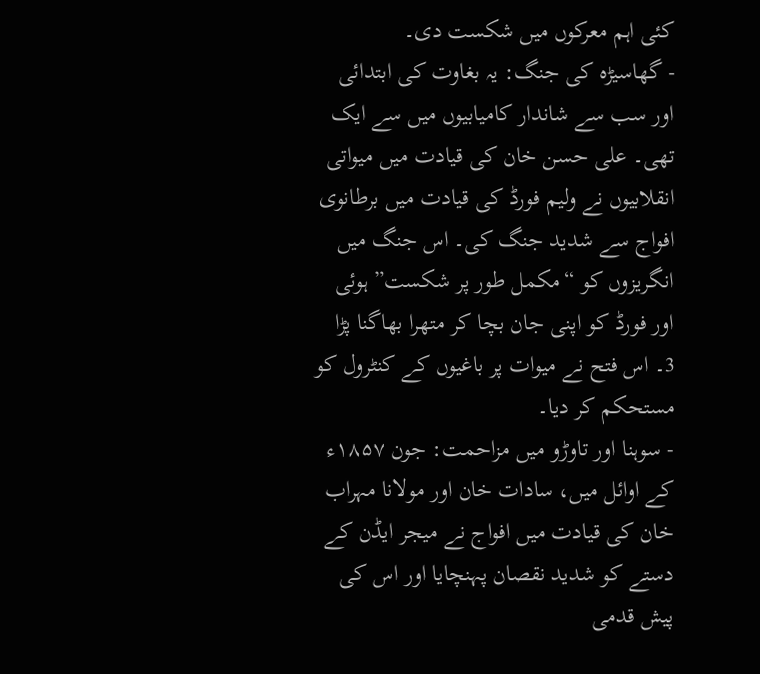کئی اہم معرکوں میں شکست دی۔
- گھاسیڑہ کی جنگ: یہ بغاوت کی ابتدائی اور سب سے شاندار کامیابیوں میں سے ایک تھی۔ علی حسن خان کی قیادت میں میواتی انقلابیوں نے ولیم فورڈ کی قیادت میں برطانوی افواج سے شدید جنگ کی۔ اس جنگ میں انگریزوں کو “مکمل طور پر شکست” ہوئی اور فورڈ کو اپنی جان بچا کر متھرا بھاگنا پڑا 3۔ اس فتح نے میوات پر باغیوں کے کنٹرول کو مستحکم کر دیا۔
- سوہنا اور تاوڑو میں مزاحمت: جون ۱۸۵۷ء کے اوائل میں، سادات خان اور مولانا مہراب خان کی قیادت میں افواج نے میجر ایڈن کے دستے کو شدید نقصان پہنچایا اور اس کی پیش قدمی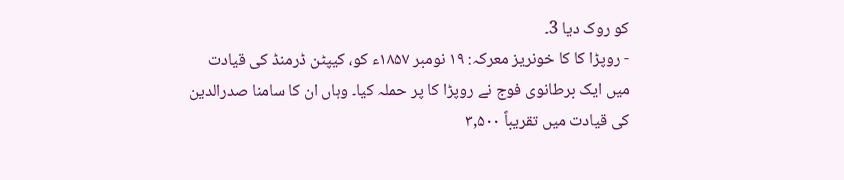کو روک دیا 3۔
- روپڑا کا کا خونریز معرکہ: ۱۹ نومبر ۱۸۵۷ء کو، کیپٹن ڈرمنڈ کی قیادت میں ایک برطانوی فوج نے روپڑا کا پر حملہ کیا۔ وہاں ان کا سامنا صدرالدین کی قیادت میں تقریباً ۳,۵۰۰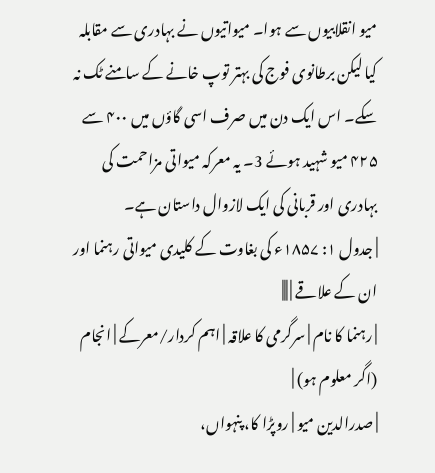میو انقلابیوں سے ہوا۔ میواتیوں نے بہادری سے مقابلہ کیا لیکن برطانوی فوج کی بہتر توپ خانے کے سامنے ٹک نہ سکے۔ اس ایک دن میں صرف اسی گاؤں میں ۴۰۰ سے ۴۲۵ میو شہید ہوئے 3۔ یہ معرکہ میواتی مزاحمت کی بہادری اور قربانی کی ایک لازوال داستان ہے۔
| جدول ۱: ۱۸۵۷ء کی بغاوت کے کلیدی میواتی رہنما اور ان کے علاقے | |||
| رہنما کا نام | سرگرمی کا علاقہ | اہم کردار/معرکے | انجام (اگر معلوم ہو) |
| صدرالدین میو | روپڑا کا، پنہواں،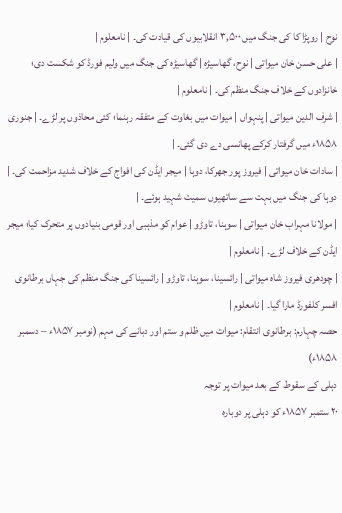نوح | روپڑا کا کی جنگ میں ۳,۵۰۰ انقلابیوں کی قیادت کی۔ | نامعلوم |
| علی حسن خان میواتی | نوح، گھاسیڑہ | گھاسیڑہ کی جنگ میں ولیم فورڈ کو شکست دی؛ خانزادوں کے خلاف جنگ منظم کی۔ | نامعلوم |
| شرف الدین میواتی | پنہواں | میوات میں بغاوت کے متفقہ رہنما؛ کئی محاذوں پر لڑے۔ | جنوری ۱۸۵۸ء میں گرفتار کرکے پھانسی دے دی گئی۔ |
| سادات خان میواتی | فیروز پور جھرکا، دوہا | میجر ایڈن کی افواج کے خلاف شدید مزاحمت کی۔ | دوہا کی جنگ میں بہت سے ساتھیوں سمیت شہید ہوئے۔ |
| مولانا مہراب خان میواتی | سوہنا، تاوڑو | عوام کو مذہبی اور قومی بنیادوں پر متحرک کیا؛ میجر ایڈن کے خلاف لڑے۔ | نامعلوم |
| چودھری فیروز شاہ میواتی | رائسینا، سوہنا، تاوڑو | رائسینا کی جنگ منظم کی جہاں برطانوی افسر کلفورڈ مارا گیا۔ | نامعلوم |
حصہ چہارم: برطانوی انتقام: میوات میں ظلم و ستم اور دبانے کی مہم (نومبر ۱۸۵۷ء – دسمبر ۱۸۵۸ء)
دہلی کے سقوط کے بعد میوات پر توجہ
۲۰ ستمبر ۱۸۵۷ء کو دہلی پر دوبارہ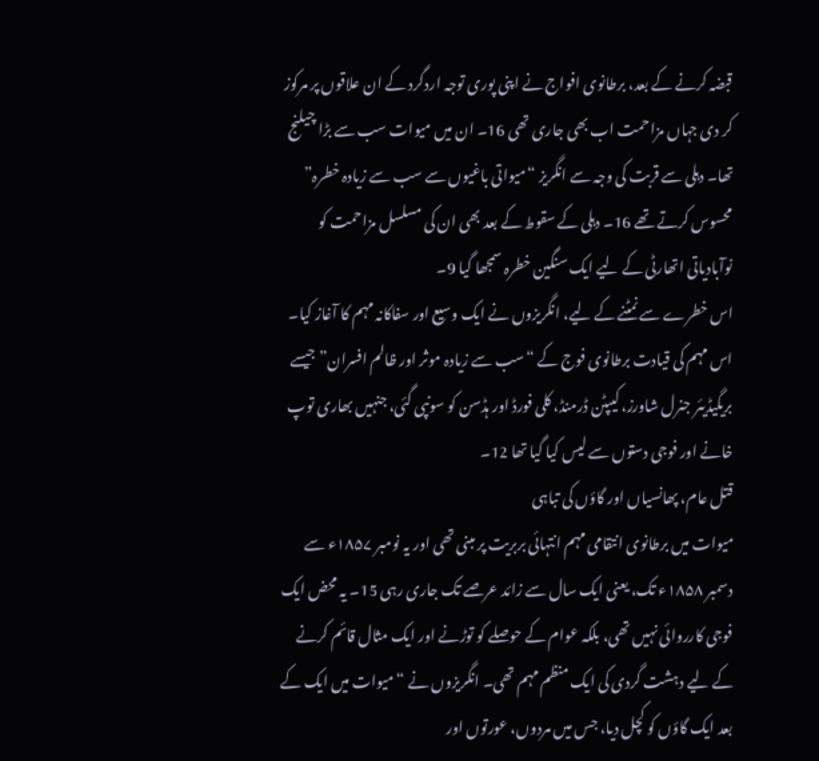قبضہ کرنے کے بعد، برطانوی افواج نے اپنی پوری توجہ اردگرد کے ان علاقوں پر مرکوز کر دی جہاں مزاحمت اب بھی جاری تھی 16۔ ان میں میوات سب سے بڑا چیلنج تھا۔ دہلی سے قربت کی وجہ سے انگریز “میواتی باغیوں سے سب سے زیادہ خطرہ” محسوس کرتے تھے 16۔ دہلی کے سقوط کے بعد بھی ان کی مسلسل مزاحمت کو نوآبادیاتی اتھارٹی کے لیے ایک سنگین خطرہ سمجھا گیا 9۔
اس خطرے سے نمٹنے کے لیے، انگریزوں نے ایک وسیع اور سفاکانہ مہم کا آغاز کیا۔ اس مہم کی قیادت برطانوی فوج کے “سب سے زیادہ موثر اور ظالم افسران” جیسے بریگیڈیئر جنرل شاورز، کیپٹن ڈرمنڈ، کلی فورڈ اور ہڈسن کو سونپی گئی، جنہیں بھاری توپ خانے اور فوجی دستوں سے لیس کیا گیا تھا 12۔
قتل عام، پھانسیاں اور گاؤں کی تباہی
میوات میں برطانوی انتقامی مہم انتہائی بربریت پر مبنی تھی اور یہ نومبر ۱۸۵۷ء سے دسمبر ۱۸۵۸ء تک، یعنی ایک سال سے زائد عرصے تک جاری رہی 15۔ یہ محض ایک فوجی کارروائی نہیں تھی، بلکہ عوام کے حوصلے کو توڑنے اور ایک مثال قائم کرنے کے لیے دہشت گردی کی ایک منظم مہم تھی۔ انگریزوں نے “میوات میں ایک کے بعد ایک گاؤں کو کچل دیا، جس میں مردوں، عورتوں اور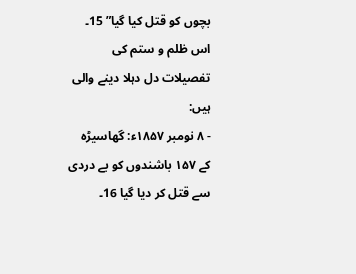بچوں کو قتل کیا گیا” 15۔
اس ظلم و ستم کی تفصیلات دل دہلا دینے والی ہیں:
- ۸ نومبر ۱۸۵۷ء: گھاسیڑہ کے ۱۵۷ باشندوں کو بے دردی سے قتل کر دیا گیا 16۔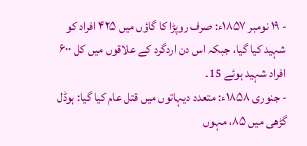- ۱۹ نومبر ۱۸۵۷ء: صرف روپڑا کا گاؤں میں ۴۲۵ افراد کو شہید کیا گیا، جبکہ اس دن اردگرد کے علاقوں میں کل ۶۰۰ افراد شہید ہوئے 15۔
- جنوری ۱۸۵۸ء: متعدد دیہاتوں میں قتل عام کیا گیا: ہوڈل گڑھی میں ۸۵، مہوں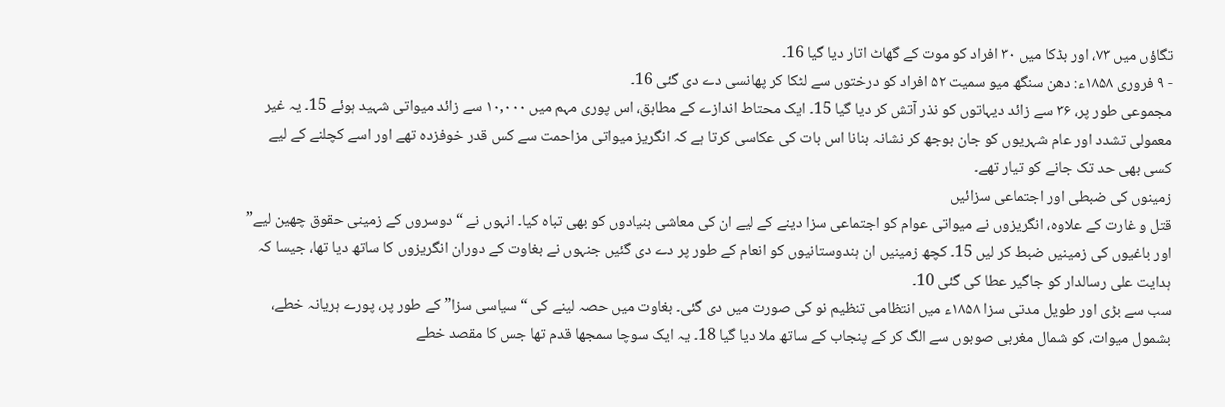تگاؤں میں ۷۳، اور بڈکا میں ۳۰ افراد کو موت کے گھاٹ اتار دیا گیا 16۔
- ۹ فروری ۱۸۵۸ء: دھن سنگھ میو سمیت ۵۲ افراد کو درختوں سے لٹکا کر پھانسی دے دی گئی 16۔
مجموعی طور پر، ۳۶ سے زائد دیہاتوں کو نذر آتش کر دیا گیا 15۔ ایک محتاط اندازے کے مطابق، اس پوری مہم میں ۱۰,۰۰۰ سے زائد میواتی شہید ہوئے 15۔ یہ غیر معمولی تشدد اور عام شہریوں کو جان بوجھ کر نشانہ بنانا اس بات کی عکاسی کرتا ہے کہ انگریز میواتی مزاحمت سے کس قدر خوفزدہ تھے اور اسے کچلنے کے لیے کسی بھی حد تک جانے کو تیار تھے۔
زمینوں کی ضبطی اور اجتماعی سزائیں
قتل و غارت کے علاوہ، انگریزوں نے میواتی عوام کو اجتماعی سزا دینے کے لیے ان کی معاشی بنیادوں کو بھی تباہ کیا۔ انہوں نے “دوسروں کے زمینی حقوق چھین لیے” اور باغیوں کی زمینیں ضبط کر لیں 15۔ کچھ زمینیں ان ہندوستانیوں کو انعام کے طور پر دے دی گئیں جنہوں نے بغاوت کے دوران انگریزوں کا ساتھ دیا تھا، جیسا کہ ہدایت علی رسالدار کو جاگیر عطا کی گئی 10۔
سب سے بڑی اور طویل مدتی سزا ۱۸۵۸ء میں انتظامی تنظیم نو کی صورت میں دی گئی۔ بغاوت میں حصہ لینے کی “سیاسی سزا” کے طور پر، پورے ہریانہ خطے، بشمول میوات، کو شمال مغربی صوبوں سے الگ کر کے پنجاب کے ساتھ ملا دیا گیا 18۔ یہ ایک سوچا سمجھا قدم تھا جس کا مقصد خطے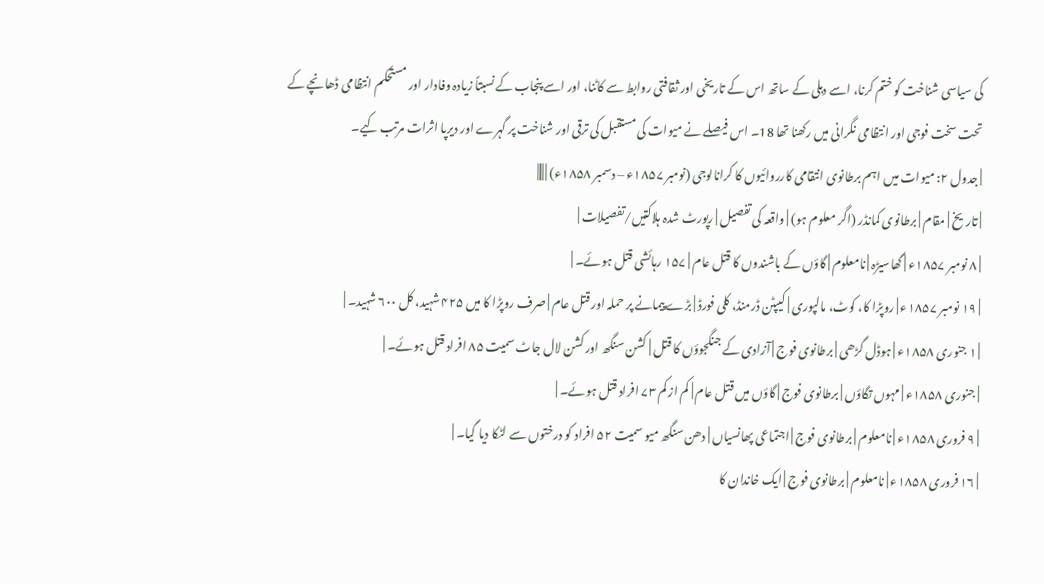کی سیاسی شناخت کو ختم کرنا، اسے دہلی کے ساتھ اس کے تاریخی اور ثقافتی روابط سے کاٹنا، اور اسے پنجاب کے نسبتاً زیادہ وفادار اور مستحکم انتظامی ڈھانچے کے تحت سخت فوجی اور انتظامی نگرانی میں رکھنا تھا 18۔ اس فیصلے نے میوات کی مستقبل کی ترقی اور شناخت پر گہرے اور دیرپا اثرات مرتب کیے۔
| جدول ۲: میوات میں اہم برطانوی انتقامی کارروائیوں کا کرانالوجی (نومبر ۱۸۵۷ء – دسمبر ۱۸۵۸ء) | ||||
| تاریخ | مقام | برطانوی کمانڈر (اگر معلوم ہو) | واقعہ کی تفصیل | رپورٹ شدہ ہلاکتیں/تفصیلات |
| ۸ نومبر ۱۸۵۷ء | گھاسیڑہ | نامعلوم | گاؤں کے باشندوں کا قتل عام | ۱۵۷ رہائشی قتل ہوئے۔ |
| ۱۹ نومبر ۱۸۵۷ء | روپڑا کا، کوٹ، مالپوری | کیپٹن ڈرمنڈ، کلی فورڈ | بڑے پیمانے پر حملہ اور قتل عام | صرف روپڑا کا میں ۴۲۵ شہید، کل ۶۰۰ شہید۔ |
| ۱ جنوری ۱۸۵۸ء | ہوڈل گڑھی | برطانوی فوج | آزادی کے جنگجوؤں کا قتل | کشن سنگھ اور کشن لال جاٹ سمیت ۸۵ افراد قتل ہوئے۔ |
| جنوری ۱۸۵۸ء | مہوں تگاؤں | برطانوی فوج | گاؤں میں قتل عام | کم از کم ۷۳ افراد قتل ہوئے۔ |
| ۹ فروری ۱۸۵۸ء | نامعلوم | برطانوی فوج | اجتماعی پھانسیاں | دھن سنگھ میو سمیت ۵۲ افراد کو درختوں سے لٹکا دیا گیا۔ |
| ۱۶ فروری ۱۸۵۸ء | نامعلوم | برطانوی فوج | ایک خاندان کا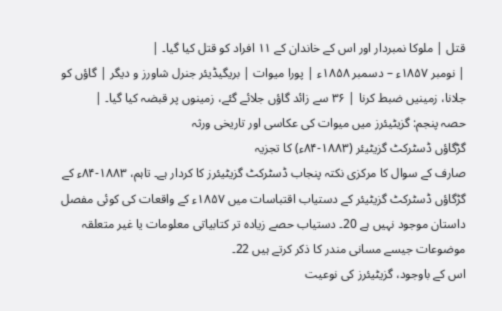قتل | ملوکا نمبردار اور اس کے خاندان کے ۱۱ افراد کو قتل کیا گیا۔ |
| نومبر ۱۸۵۷ء – دسمبر ۱۸۵۸ء | پورا میوات | بریگیڈیئر جنرل شاورز و دیگر | گاؤں کو جلانا، زمینیں ضبط کرنا | ۳۶ سے زائد گاؤں جلائے گئے، زمینوں پر قبضہ کیا گیا۔ |
حصہ پنجم: گزیٹیئرز میں میوات کی عکاسی اور تاریخی ورثہ
گڑگاؤں ڈسٹرکٹ گزیٹیئر (۱۸۸۳-۸۴ء) کا تجزیہ
صارف کے سوال کا مرکزی نکتہ پنجاب ڈسٹرکٹ گزیٹیئرز کا کردار ہے۔ تاہم، ۱۸۸۳-۸۴ء کے گڑگاؤں ڈسٹرکٹ گزیٹیئر کے دستیاب اقتباسات میں ۱۸۵۷ء کے واقعات کی کوئی مفصل داستان موجود نہیں ہے 20۔ دستیاب حصے زیادہ تر کتابیاتی معلومات یا غیر متعلقہ موضوعات جیسے مسانی مندر کا ذکر کرتے ہیں 22۔
اس کے باوجود، گزیٹیئرز کی نوعیت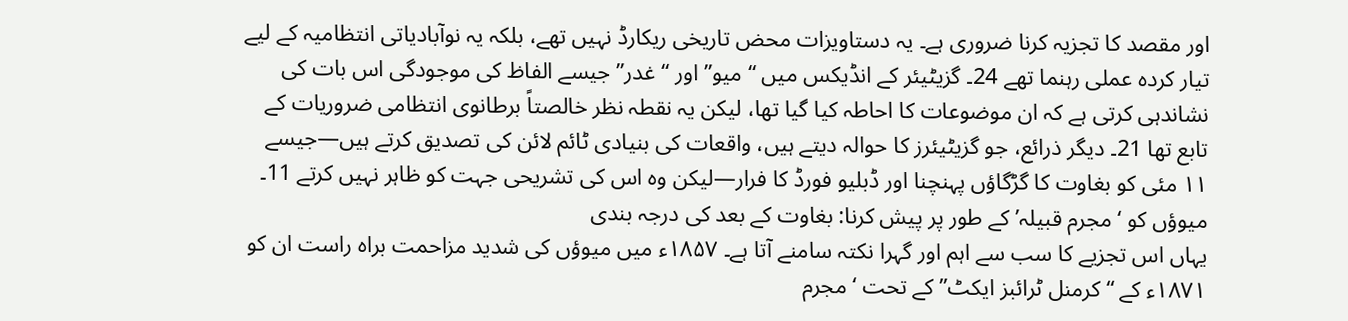اور مقصد کا تجزیہ کرنا ضروری ہے۔ یہ دستاویزات محض تاریخی ریکارڈ نہیں تھے، بلکہ یہ نوآبادیاتی انتظامیہ کے لیے تیار کردہ عملی رہنما تھے 24۔ گزیٹیئر کے انڈیکس میں “میو” اور “غدر” جیسے الفاظ کی موجودگی اس بات کی نشاندہی کرتی ہے کہ ان موضوعات کا احاطہ کیا گیا تھا، لیکن یہ نقطہ نظر خالصتاً برطانوی انتظامی ضروریات کے تابع تھا 21۔ دیگر ذرائع، جو گزیٹیئرز کا حوالہ دیتے ہیں، واقعات کی بنیادی ٹائم لائن کی تصدیق کرتے ہیں—جیسے ۱۱ مئی کو بغاوت کا گڑگاؤں پہنچنا اور ڈبلیو فورڈ کا فرار—لیکن وہ اس کی تشریحی جہت کو ظاہر نہیں کرتے 11۔
میوؤں کو ‘مجرم قبیلہ’ کے طور پر پیش کرنا: بغاوت کے بعد کی درجہ بندی
یہاں اس تجزیے کا سب سے اہم اور گہرا نکتہ سامنے آتا ہے۔ ۱۸۵۷ء میں میوؤں کی شدید مزاحمت براہ راست ان کو ۱۸۷۱ء کے “کرمنل ٹرائبز ایکٹ” کے تحت ‘مجرم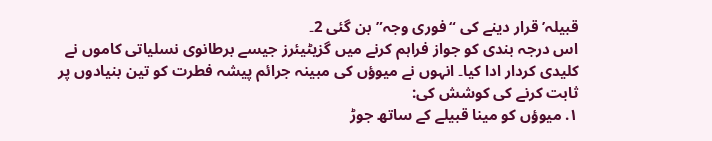قبیلہ’ قرار دینے کی “فوری وجہ” بن گئی 2۔
اس درجہ بندی کو جواز فراہم کرنے میں گزیٹیئرز جیسے برطانوی نسلیاتی کاموں نے کلیدی کردار ادا کیا۔ انہوں نے میوؤں کی مبینہ جرائم پیشہ فطرت کو تین بنیادوں پر ثابت کرنے کی کوشش کی:
۱. میوؤں کو مینا قبیلے کے ساتھ جوڑ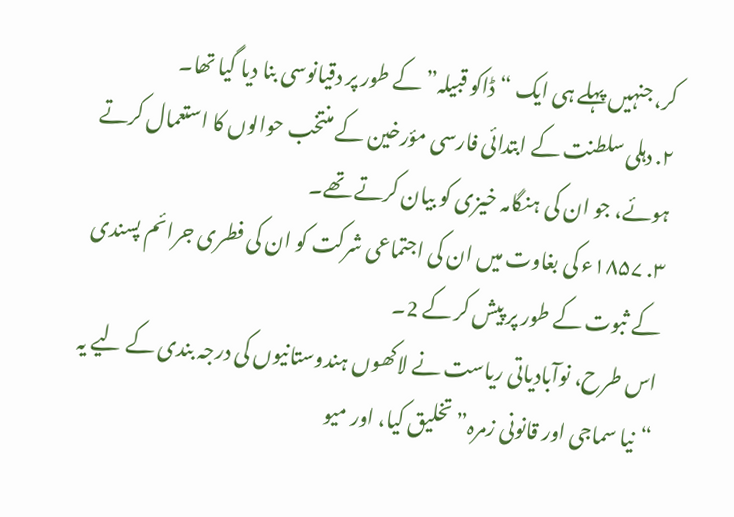کر، جنہیں پہلے ہی ایک “ڈاکو قبیلہ” کے طور پر دقیانوسی بنا دیا گیا تھا۔
۲. دہلی سلطنت کے ابتدائی فارسی مؤرخین کے منتخب حوالوں کا استعمال کرتے ہوئے، جو ان کی ہنگامہ خیزی کو بیان کرتے تھے۔
۳. ۱۸۵۷ء کی بغاوت میں ان کی اجتماعی شرکت کو ان کی فطری جرائم پسندی کے ثبوت کے طور پر پیش کر کے 2۔
اس طرح، نوآبادیاتی ریاست نے لاکھوں ہندوستانیوں کی درجہ بندی کے لیے یہ “نیا سماجی اور قانونی زمرہ” تخلیق کیا، اور میو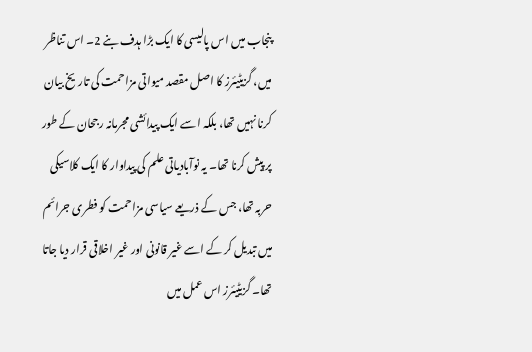پنجاب میں اس پالیسی کا ایک بڑا ہدف بنے 2۔ اس تناظر میں، گزیٹیئرز کا اصل مقصد میواتی مزاحمت کی تاریخ بیان کرنا نہیں تھا، بلکہ اسے ایک پیدائشی مجرمانہ رجحان کے طور پر پیش کرنا تھا۔ یہ نوآبادیاتی علم کی پیداوار کا ایک کلاسیکی حربہ تھا، جس کے ذریعے سیاسی مزاحمت کو فطری جرائم میں تبدیل کر کے اسے غیر قانونی اور غیر اخلاقی قرار دیا جاتا تھا۔ گزیٹیئرز اس عمل میں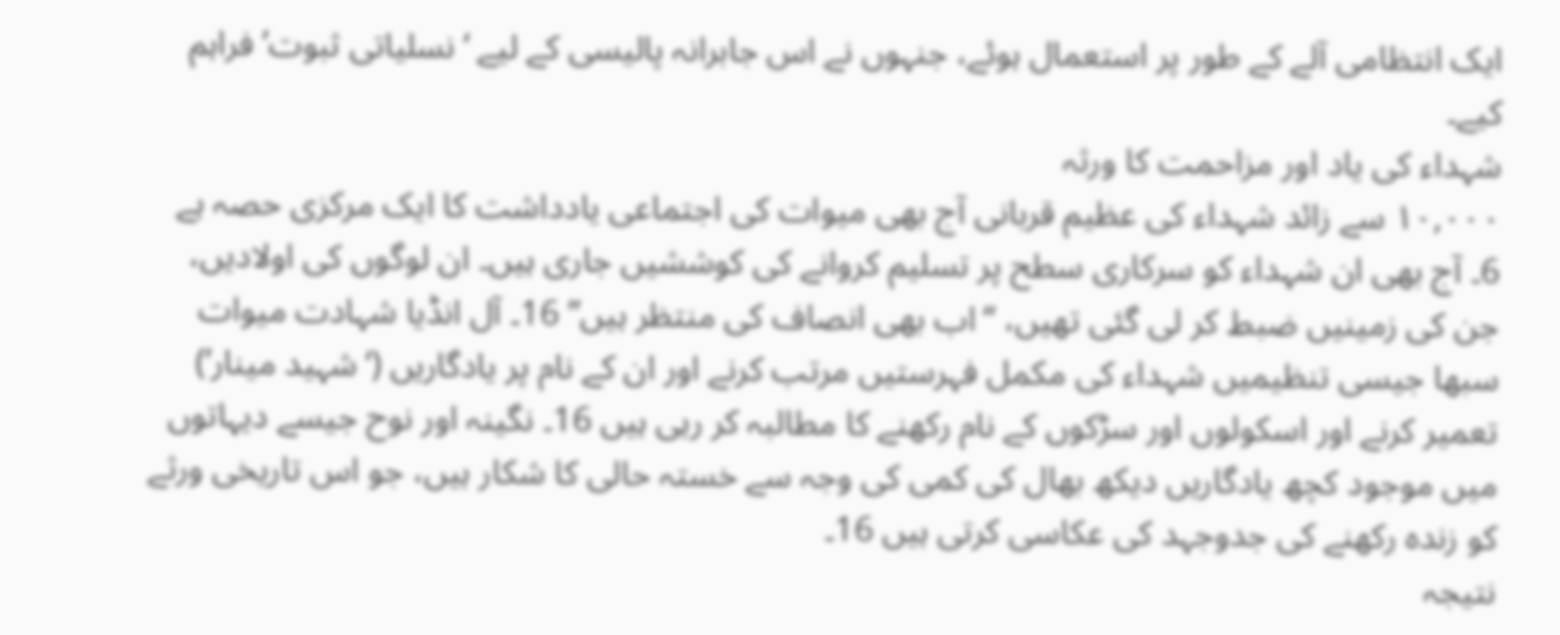ایک انتظامی آلے کے طور پر استعمال ہوئے، جنہوں نے اس جابرانہ پالیسی کے لیے ‘نسلیاتی ثبوت’ فراہم کیے۔
شہداء کی یاد اور مزاحمت کا ورثہ
۱۰,۰۰۰ سے زائد شہداء کی عظیم قربانی آج بھی میوات کی اجتماعی یادداشت کا ایک مرکزی حصہ ہے 6۔ آج بھی ان شہداء کو سرکاری سطح پر تسلیم کروانے کی کوششیں جاری ہیں۔ ان لوگوں کی اولادیں، جن کی زمینیں ضبط کر لی گئی تھیں، “اب بھی انصاف کی منتظر ہیں” 16۔ آل انڈیا شہادت میوات سبھا جیسی تنظیمیں شہداء کی مکمل فہرستیں مرتب کرنے اور ان کے نام پر یادگاریں (‘شہید مینار’) تعمیر کرنے اور اسکولوں اور سڑکوں کے نام رکھنے کا مطالبہ کر رہی ہیں 16۔ نگینہ اور نوح جیسے دیہاتوں میں موجود کچھ یادگاریں دیکھ بھال کی کمی کی وجہ سے خستہ حالی کا شکار ہیں، جو اس تاریخی ورثے کو زندہ رکھنے کی جدوجہد کی عکاسی کرتی ہیں 16۔
نتیجہ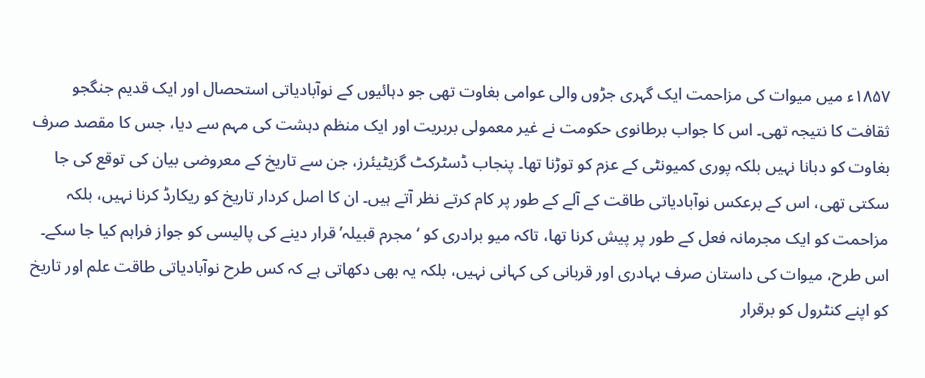۱۸۵۷ء میں میوات کی مزاحمت ایک گہری جڑوں والی عوامی بغاوت تھی جو دہائیوں کے نوآبادیاتی استحصال اور ایک قدیم جنگجو ثقافت کا نتیجہ تھی۔ اس کا جواب برطانوی حکومت نے غیر معمولی بربریت اور ایک منظم دہشت کی مہم سے دیا، جس کا مقصد صرف بغاوت کو دبانا نہیں بلکہ پوری کمیونٹی کے عزم کو توڑنا تھا۔ پنجاب ڈسٹرکٹ گزیٹیئرز، جن سے تاریخ کے معروضی بیان کی توقع کی جا سکتی تھی، اس کے برعکس نوآبادیاتی طاقت کے آلے کے طور پر کام کرتے نظر آتے ہیں۔ ان کا اصل کردار تاریخ کو ریکارڈ کرنا نہیں، بلکہ مزاحمت کو ایک مجرمانہ فعل کے طور پر پیش کرنا تھا، تاکہ میو برادری کو ‘مجرم قبیلہ’ قرار دینے کی پالیسی کو جواز فراہم کیا جا سکے۔ اس طرح، میوات کی داستان صرف بہادری اور قربانی کی کہانی نہیں، بلکہ یہ بھی دکھاتی ہے کہ کس طرح نوآبادیاتی طاقت علم اور تاریخ کو اپنے کنٹرول کو برقرار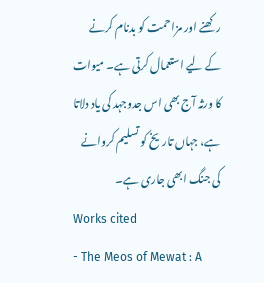رکھنے اور مزاحمت کو بدنام کرنے کے لیے استعمال کرتی ہے۔ میوات کا ورثہ آج بھی اس جدوجہد کی یاد دلاتا ہے، جہاں تاریخ کو تسلیم کروانے کی جنگ ابھی جاری ہے۔
Works cited
- The Meos of Mewat : A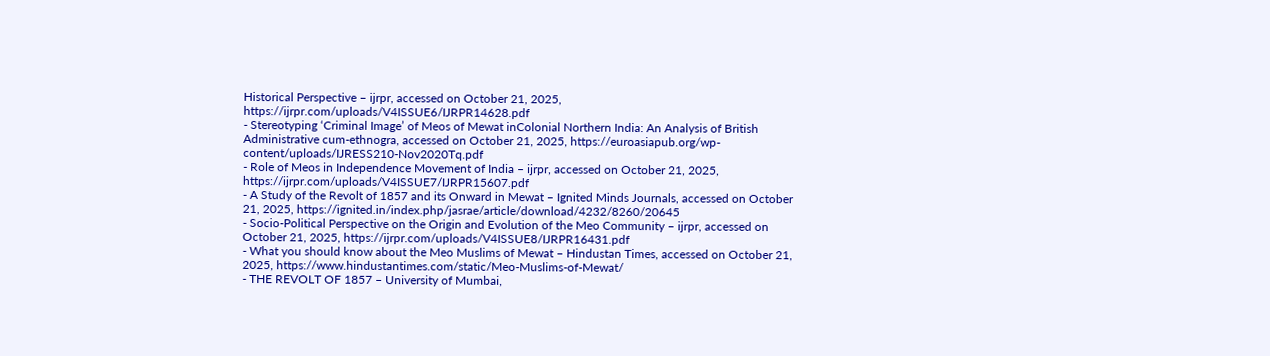Historical Perspective – ijrpr, accessed on October 21, 2025, https://ijrpr.com/uploads/V4ISSUE6/IJRPR14628.pdf
- Stereotyping ‘Criminal Image’ of Meos of Mewat inColonial Northern India: An Analysis of British Administrative cum-ethnogra, accessed on October 21, 2025, https://euroasiapub.org/wp-content/uploads/IJRESS210-Nov2020Tq.pdf
- Role of Meos in Independence Movement of India – ijrpr, accessed on October 21, 2025, https://ijrpr.com/uploads/V4ISSUE7/IJRPR15607.pdf
- A Study of the Revolt of 1857 and its Onward in Mewat – Ignited Minds Journals, accessed on October 21, 2025, https://ignited.in/index.php/jasrae/article/download/4232/8260/20645
- Socio-Political Perspective on the Origin and Evolution of the Meo Community – ijrpr, accessed on October 21, 2025, https://ijrpr.com/uploads/V4ISSUE8/IJRPR16431.pdf
- What you should know about the Meo Muslims of Mewat – Hindustan Times, accessed on October 21, 2025, https://www.hindustantimes.com/static/Meo-Muslims-of-Mewat/
- THE REVOLT OF 1857 – University of Mumbai,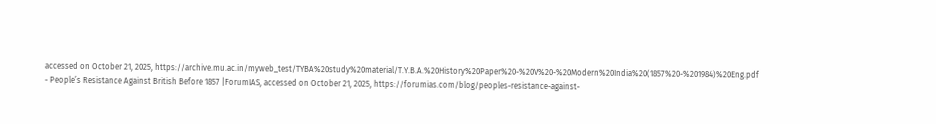accessed on October 21, 2025, https://archive.mu.ac.in/myweb_test/TYBA%20study%20material/T.Y.B.A.%20History%20Paper%20-%20V%20-%20Modern%20India%20(1857%20-%201984)%20Eng.pdf
- People’s Resistance Against British Before 1857 |ForumIAS, accessed on October 21, 2025, https://forumias.com/blog/peoples-resistance-against-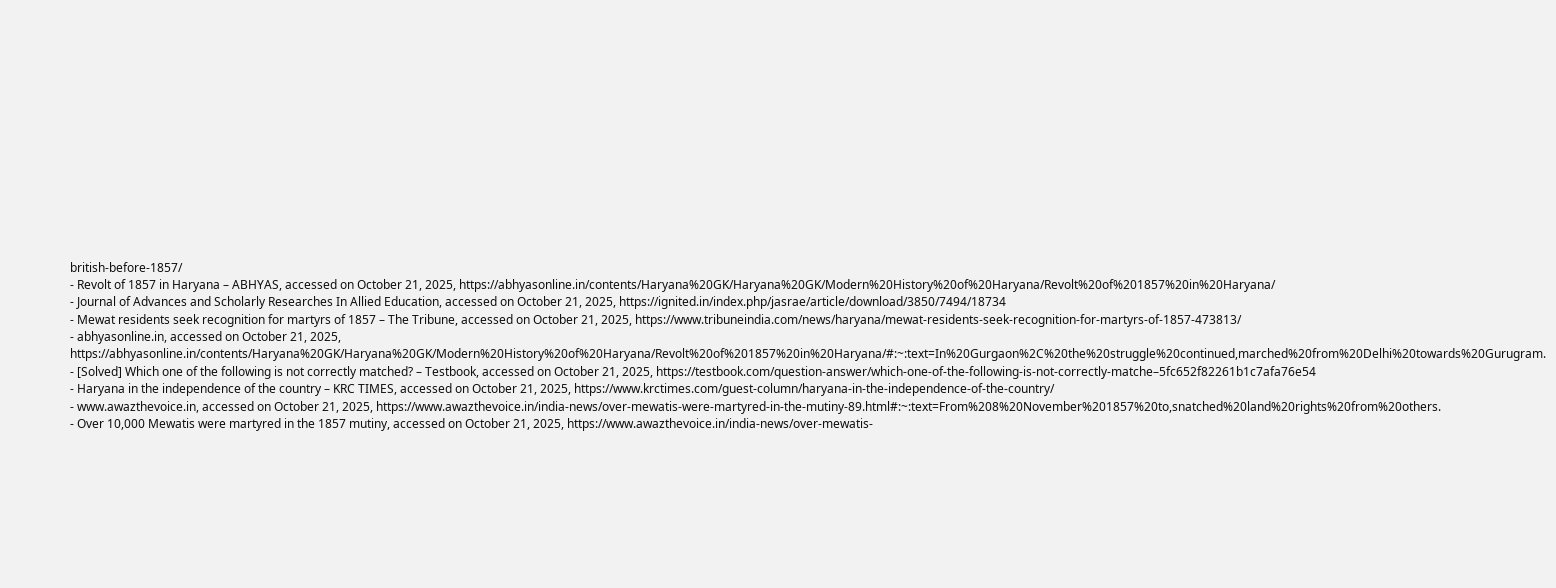british-before-1857/
- Revolt of 1857 in Haryana – ABHYAS, accessed on October 21, 2025, https://abhyasonline.in/contents/Haryana%20GK/Haryana%20GK/Modern%20History%20of%20Haryana/Revolt%20of%201857%20in%20Haryana/
- Journal of Advances and Scholarly Researches In Allied Education, accessed on October 21, 2025, https://ignited.in/index.php/jasrae/article/download/3850/7494/18734
- Mewat residents seek recognition for martyrs of 1857 – The Tribune, accessed on October 21, 2025, https://www.tribuneindia.com/news/haryana/mewat-residents-seek-recognition-for-martyrs-of-1857-473813/
- abhyasonline.in, accessed on October 21, 2025, https://abhyasonline.in/contents/Haryana%20GK/Haryana%20GK/Modern%20History%20of%20Haryana/Revolt%20of%201857%20in%20Haryana/#:~:text=In%20Gurgaon%2C%20the%20struggle%20continued,marched%20from%20Delhi%20towards%20Gurugram.
- [Solved] Which one of the following is not correctly matched? – Testbook, accessed on October 21, 2025, https://testbook.com/question-answer/which-one-of-the-following-is-not-correctly-matche–5fc652f82261b1c7afa76e54
- Haryana in the independence of the country – KRC TIMES, accessed on October 21, 2025, https://www.krctimes.com/guest-column/haryana-in-the-independence-of-the-country/
- www.awazthevoice.in, accessed on October 21, 2025, https://www.awazthevoice.in/india-news/over-mewatis-were-martyred-in-the-mutiny-89.html#:~:text=From%208%20November%201857%20to,snatched%20land%20rights%20from%20others.
- Over 10,000 Mewatis were martyred in the 1857 mutiny, accessed on October 21, 2025, https://www.awazthevoice.in/india-news/over-mewatis-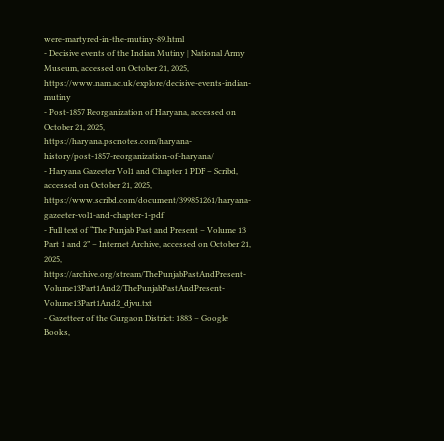were-martyred-in-the-mutiny-89.html
- Decisive events of the Indian Mutiny | National Army Museum, accessed on October 21, 2025, https://www.nam.ac.uk/explore/decisive-events-indian-mutiny
- Post-1857 Reorganization of Haryana, accessed on October 21, 2025, https://haryana.pscnotes.com/haryana-history/post-1857-reorganization-of-haryana/
- Haryana Gazeeter Vol1 and Chapter 1 PDF – Scribd, accessed on October 21, 2025, https://www.scribd.com/document/399851261/haryana-gazeeter-vol1-and-chapter-1-pdf
- Full text of “The Punjab Past and Present – Volume 13 Part 1 and 2” – Internet Archive, accessed on October 21, 2025, https://archive.org/stream/ThePunjabPastAndPresent-Volume13Part1And2/ThePunjabPastAndPresent-Volume13Part1And2_djvu.txt
- Gazetteer of the Gurgaon District: 1883 – Google Books,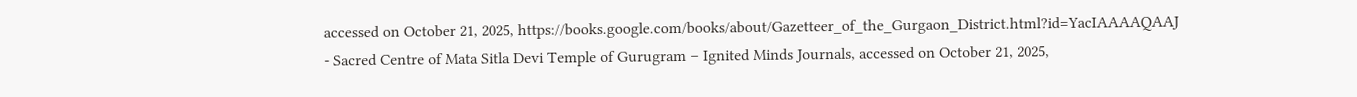accessed on October 21, 2025, https://books.google.com/books/about/Gazetteer_of_the_Gurgaon_District.html?id=YacIAAAAQAAJ
- Sacred Centre of Mata Sitla Devi Temple of Gurugram – Ignited Minds Journals, accessed on October 21, 2025,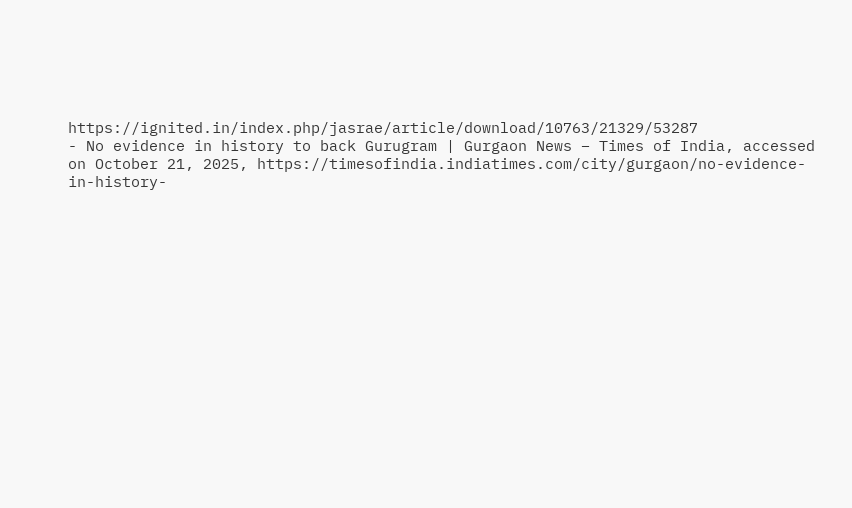https://ignited.in/index.php/jasrae/article/download/10763/21329/53287
- No evidence in history to back Gurugram | Gurgaon News – Times of India, accessed on October 21, 2025, https://timesofindia.indiatimes.com/city/gurgaon/no-evidence-in-history-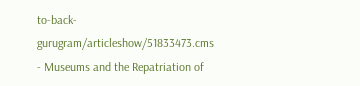to-back-gurugram/articleshow/51833473.cms
- Museums and the Repatriation of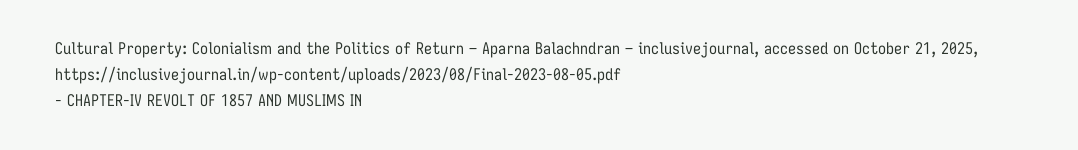Cultural Property: Colonialism and the Politics of Return – Aparna Balachndran – inclusivejournal, accessed on October 21, 2025, https://inclusivejournal.in/wp-content/uploads/2023/08/Final-2023-08-05.pdf
- CHAPTER-IV REVOLT OF 1857 AND MUSLIMS IN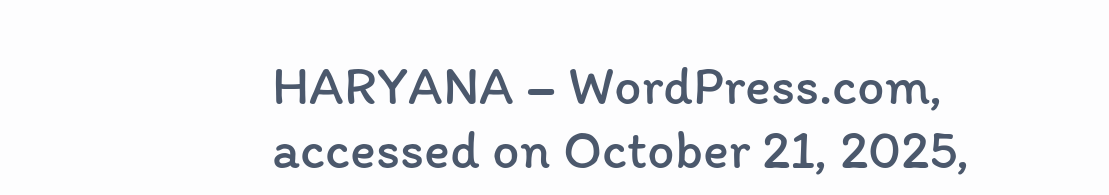HARYANA – WordPress.com, accessed on October 21, 2025,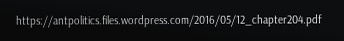https://antpolitics.files.wordpress.com/2016/05/12_chapter204.pdf